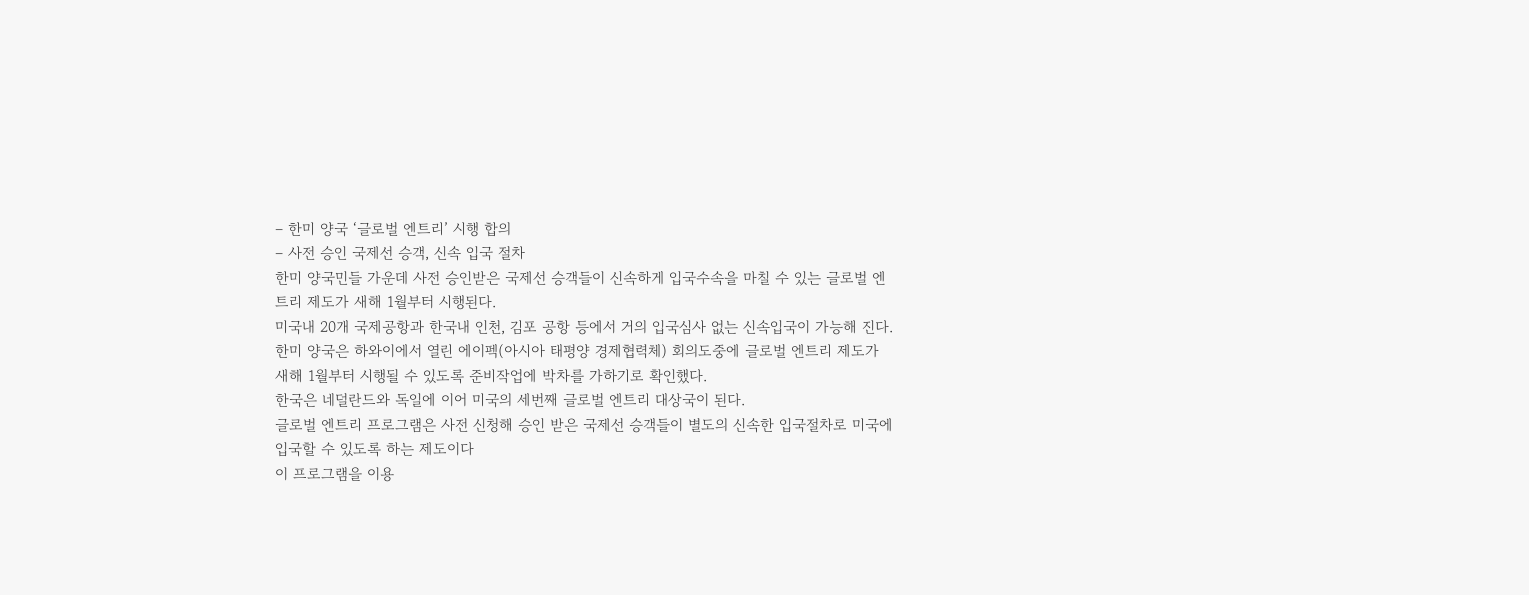– 한미 양국 ‘글로벌 엔트리’ 시행 합의
– 사전 승인 국제선 승객, 신속 입국 절차
한미 양국민들 가운데 사전 승인받은 국제선 승객들이 신속하게 입국수속을 마칠 수 있는 글로벌 엔트리 제도가 새해 1월부터 시행된다.
미국내 20개 국제공항과 한국내 인천, 김포 공항 등에서 거의 입국심사 없는 신속입국이 가능해 진다. 한미 양국은 하와이에서 열린 에이펙(아시아 태평양 경제협력체) 회의도중에 글로벌 엔트리 제도가 새해 1월부터 시행될 수 있도록 준비작업에 박차를 가하기로 확인했다.
한국은 네덜란드와 독일에 이어 미국의 세번째 글로벌 엔트리 대상국이 된다.
글로벌 엔트리 프로그램은 사전 신청해 승인 받은 국제선 승객들이 별도의 신속한 입국절차로 미국에 입국할 수 있도록 하는 제도이다
이 프로그램을 이용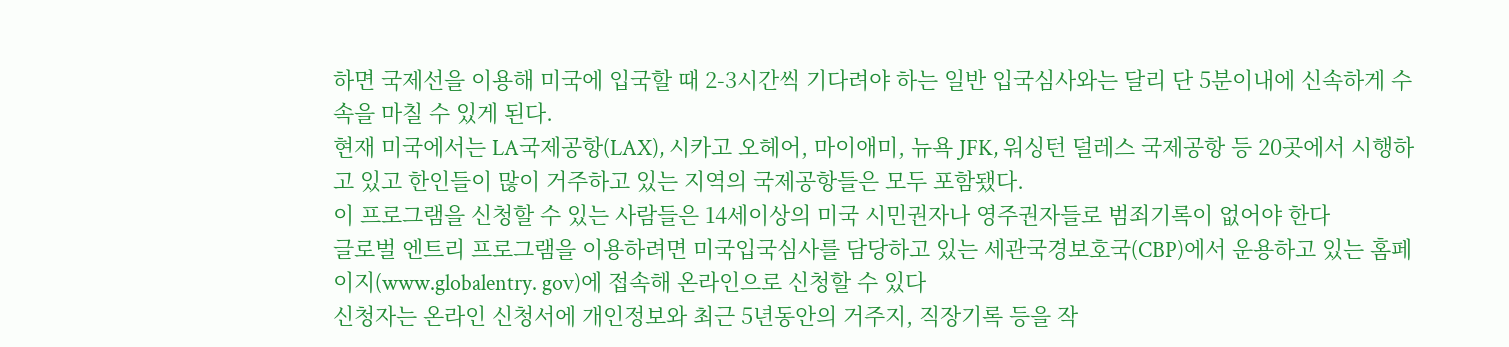하면 국제선을 이용해 미국에 입국할 때 2-3시간씩 기다려야 하는 일반 입국심사와는 달리 단 5분이내에 신속하게 수속을 마칠 수 있게 된다.
현재 미국에서는 LA국제공항(LAX), 시카고 오헤어, 마이애미, 뉴욕 JFK, 워싱턴 덜레스 국제공항 등 20곳에서 시행하고 있고 한인들이 많이 거주하고 있는 지역의 국제공항들은 모두 포함됐다.
이 프로그램을 신청할 수 있는 사람들은 14세이상의 미국 시민권자나 영주권자들로 범죄기록이 없어야 한다
글로벌 엔트리 프로그램을 이용하려면 미국입국심사를 담당하고 있는 세관국경보호국(CBP)에서 운용하고 있는 홈페이지(www.globalentry. gov)에 접속해 온라인으로 신청할 수 있다
신청자는 온라인 신청서에 개인정보와 최근 5년동안의 거주지, 직장기록 등을 작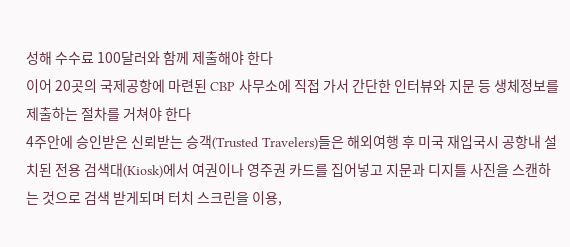성해 수수료 100달러와 함께 제출해야 한다
이어 20곳의 국제공항에 마련된 CBP 사무소에 직접 가서 간단한 인터뷰와 지문 등 생체정보를 제출하는 절차를 거쳐야 한다
4주안에 승인받은 신뢰받는 승객(Trusted Travelers)들은 해외여행 후 미국 재입국시 공항내 설치된 전용 검색대(Kiosk)에서 여권이나 영주권 카드를 집어넣고 지문과 디지틀 사진을 스캔하는 것으로 검색 받게되며 터치 스크린을 이용,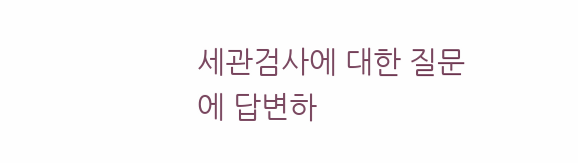세관검사에 대한 질문에 답변하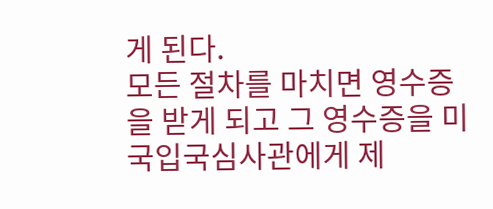게 된다.
모든 절차를 마치면 영수증을 받게 되고 그 영수증을 미국입국심사관에게 제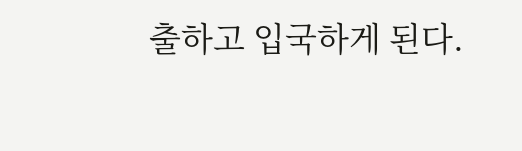출하고 입국하게 된다.